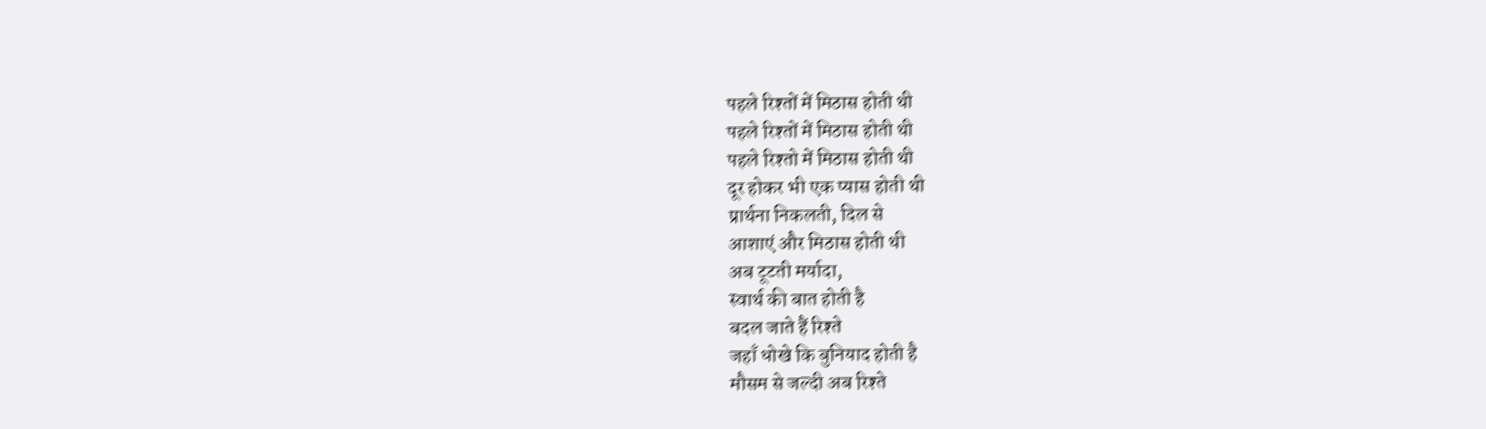पहले रिश्तों में मिठास होती थी
पहले रिश्तों में मिठास होती थी
पहले रिश्तो में मिठास होती थी
दूर होकर भी एक प्यास होती थी
प्रार्थना निकलती, दिल से
आशाएं और मिठास होती थी
अब टूटती मर्यादा,
स्वार्थ की बात होती है
बदल जाते हैं रिश्ते
जहाँ धोखे कि बुनियाद होती है
मौसम से जल्दी अब रिश्ते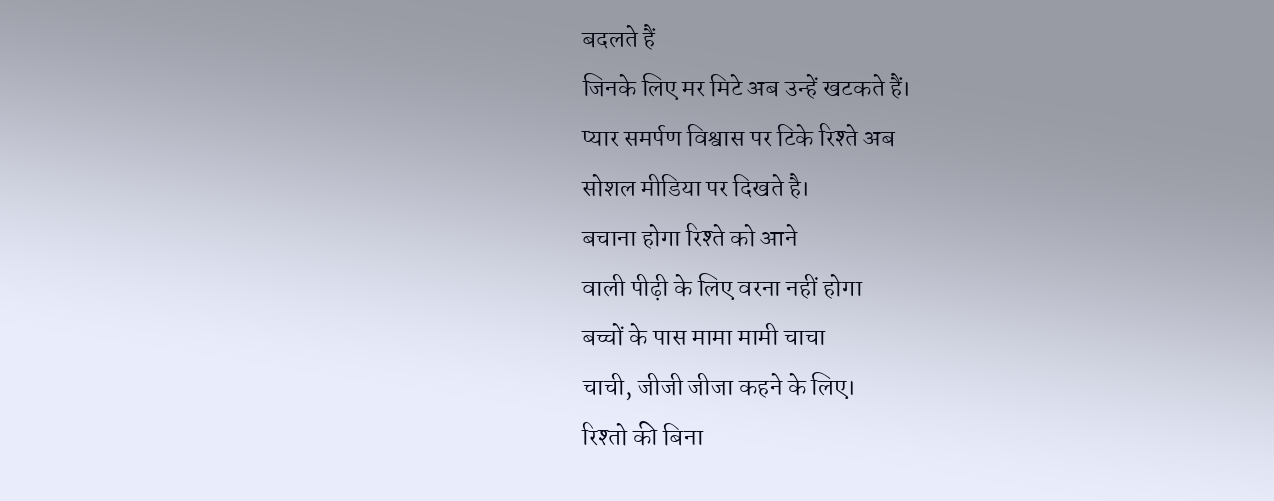बदलते हैं
जिनके लिए मर मिटे अब उन्हें खटकते हैं।
प्यार समर्पण विश्वास पर टिके रिश्ते अब
सोशल मीडिया पर दिखते है।
बचाना होगा रिश्ते को आने
वाली पीढ़ी के लिए वरना नहीं होगा
बच्चों के पास मामा मामी चाचा
चाची, जीजी जीजा कहने के लिए।
रिश्तो की बिना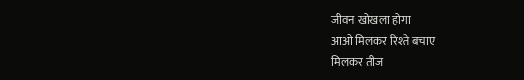जीवन खोखला होगा
आओ मिलकर रिश्ते बचाए
मिलकर तीज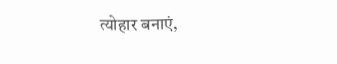त्योहार बनाएं,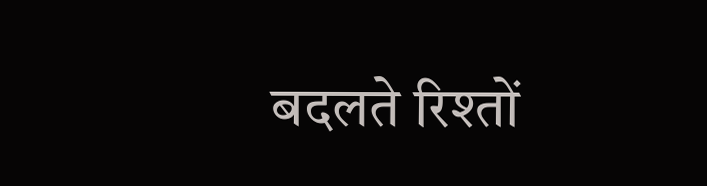बदलते रिश्तों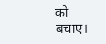को बचाए।